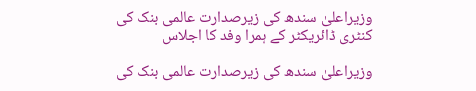وزیراعلیٰ سندھ کی زیرصدارت عالمی بنک کی کنٹری ڈائریکٹر کے ہمرا وفد کا اجلاس

وزیراعلیٰ سندھ کی زیرصدارت عالمی بنک کی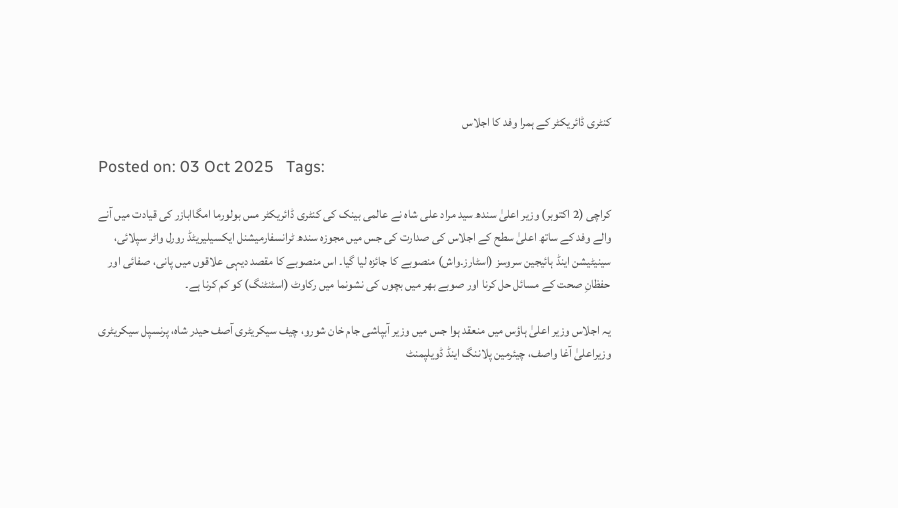کنٹری ڈائریکٹر کے ہمرا وفد کا اجلاس

Posted on: 03 Oct 2025   Tags:

کراچی (2 اکتوبر) وزیر اعلیٰ سندھ سید مراد علی شاہ نے عالمی بینک کی کنٹری ڈائریکٹر مس بولورما امگاابازر کی قیادت میں آنے والے وفد کے ساتھ اعلیٰ سطح کے اجلاس کی صدارت کی جس میں مجوزہ سندھ ٹرانسفارمیشنل ایکسیلیریٹڈ رورل واٹر سپلائی، سینیٹیشن اینڈ ہائیجین سروسز (اسٹارز۔واش) منصوبے کا جائزہ لیا گیا۔ اس منصوبے کا مقصد دیہی علاقوں میں پانی، صفائی اور حفظانِ صحت کے مسائل حل کرنا اور صوبے بھر میں بچوں کی نشونما میں رکاوٹ (اسٹنٹنگ) کو کم کرنا ہے۔

یہ اجلاس وزیر اعلیٰ ہاؤس میں منعقد ہوا جس میں وزیر آبپاشی جام خان شورو، چیف سیکریٹری آصف حیدر شاہ، پرنسپل سیکریٹری وزیراعلیٰ آغا واصف، چیئرمین پلاننگ اینڈ ڈویلپمنٹ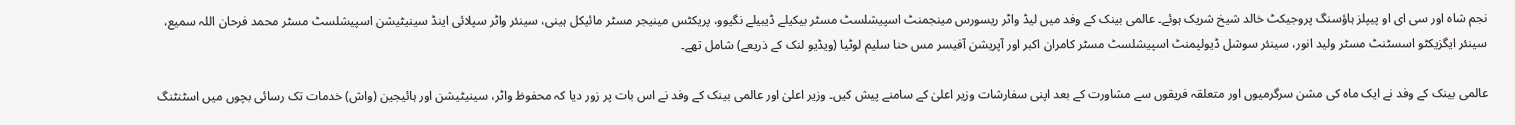نجم شاہ اور سی ای او پیپلز ہاؤسنگ پروجیکٹ خالد شیخ شریک ہوئے۔ عالمی بینک کے وفد میں لیڈ واٹر ریسورس مینجمنٹ اسپیشلسٹ مسٹر بیکیلے ڈیبیلے نگیوو، پریکٹس مینیجر مسٹر مائیکل ہینی، سینئر واٹر سپلائی اینڈ سینیٹیشن اسپیشلسٹ مسٹر محمد فرحان اللہ سمیع، سینئر ایگزیکٹو اسسٹنٹ مسٹر ولید انور، سینئر سوشل ڈیولپمنٹ اسپیشلسٹ مسٹر کامران اکبر اور آپریشن آفیسر مس حنا سلیم لوٹیا (ویڈیو لنک کے ذریعے) شامل تھے۔

عالمی بینک کے وفد نے ایک ماہ کی مشن سرگرمیوں اور متعلقہ فریقوں سے مشاورت کے بعد اپنی سفارشات وزیر اعلیٰ کے سامنے پیش کیں۔ وزیر اعلیٰ اور عالمی بینک کے وفد نے اس بات پر زور دیا کہ محفوظ واٹر، سینیٹیشن اور ہائیجین (واش) خدمات تک رسائی بچوں میں اسٹنٹنگ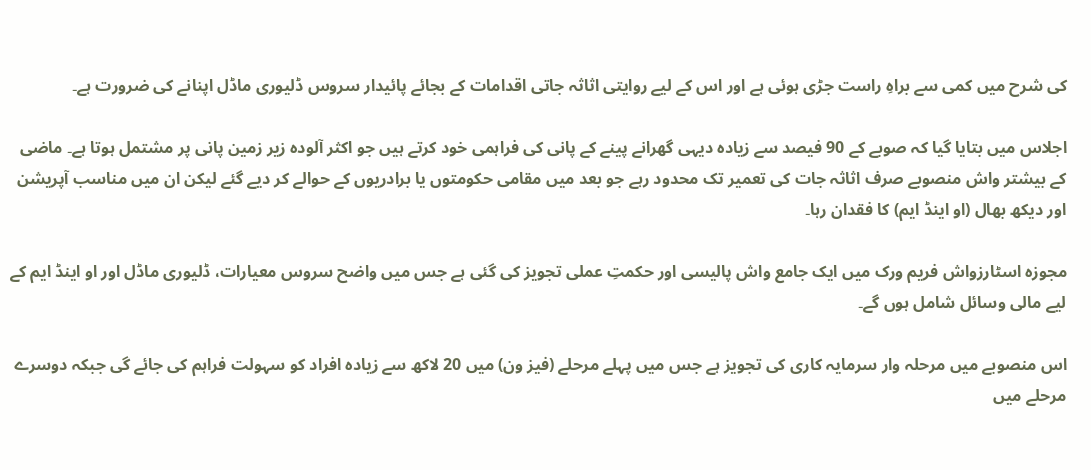کی شرح میں کمی سے براہِ راست جڑی ہوئی ہے اور اس کے لیے روایتی اثاثہ جاتی اقدامات کے بجائے پائیدار سروس ڈلیوری ماڈل اپنانے کی ضرورت ہے۔

اجلاس میں بتایا گیا کہ صوبے کے 90 فیصد سے زیادہ دیہی گھرانے پینے کے پانی کی فراہمی خود کرتے ہیں جو اکثر آلودہ زیر زمین پانی پر مشتمل ہوتا ہے۔ ماضی کے بیشتر واش منصوبے صرف اثاثہ جات کی تعمیر تک محدود رہے جو بعد میں مقامی حکومتوں یا برادریوں کے حوالے کر دیے گئے لیکن ان میں مناسب آپریشن اور دیکھ بھال (او اینڈ ایم) کا فقدان رہا۔

مجوزہ اسٹارزواش فریم ورک میں ایک جامع واش پالیسی اور حکمتِ عملی تجویز کی گئی ہے جس میں واضح سروس معیارات، ڈلیوری ماڈل اور او اینڈ ایم کے لیے مالی وسائل شامل ہوں گے۔

اس منصوبے میں مرحلہ وار سرمایہ کاری کی تجویز ہے جس میں پہلے مرحلے (فیز ون) میں 20 لاکھ سے زیادہ افراد کو سہولت فراہم کی جائے گی جبکہ دوسرے مرحلے میں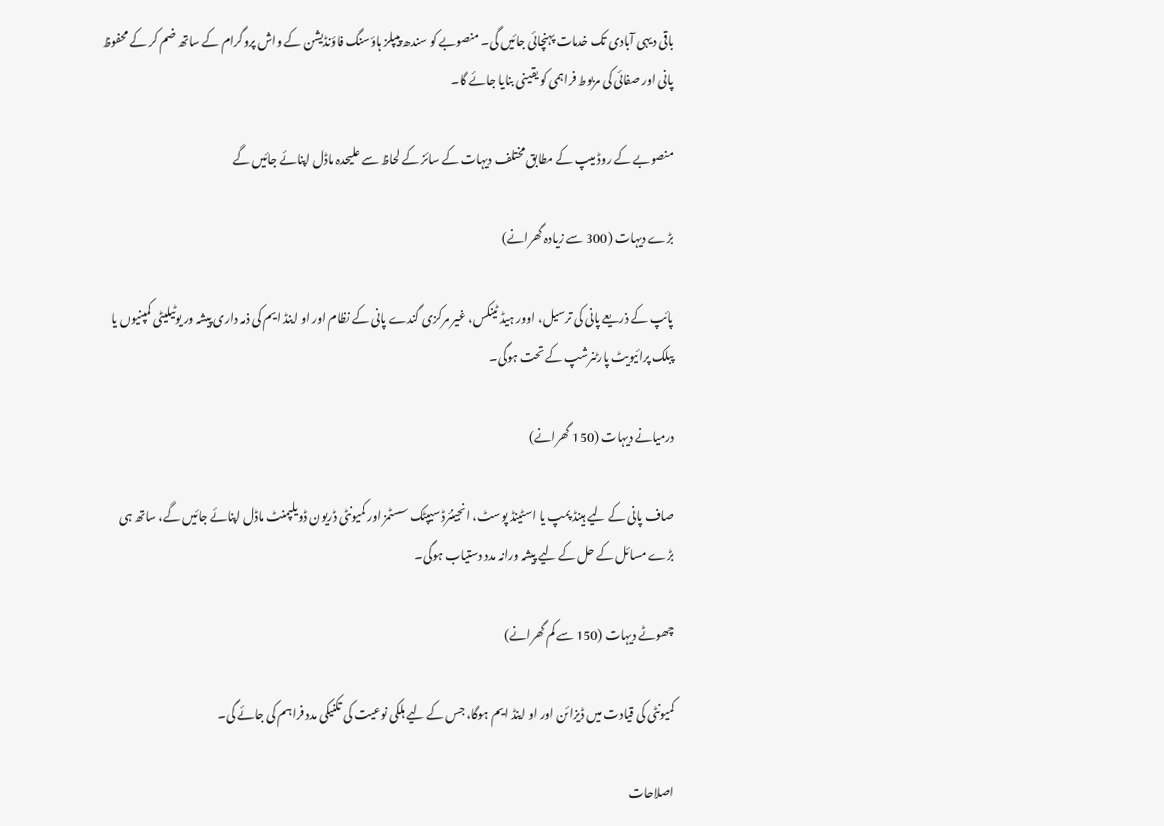باقی دیہی آبادی تک خدمات پہنچائی جائیں گی۔ منصوبے کو سندھ پیپلز ہاؤسنگ فاؤنڈیشن کے واش پروگرام کے ساتھ ضم کر کے محفوظ پانی اور صفائی کی مربوط فراہمی کو یقینی بنایا جائے گا۔

منصوبے کے روڈ میپ کے مطابق مختلف دیہات کے سائز کے لحاظ سے علیحدہ ماڈل اپنائے جائیں گے

بڑے دیہات (300 سے زیادہ گھرانے)

پائپ کے ذریعے پانی کی ترسیل، اوور ہیڈ ٹینکس، غیر مرکزی گندے پانی کے نظام اور او اینڈ ایم کی ذمہ داری پیشہ ور یوٹیلیٹی کمپنیوں یا پبلک پرائیویٹ پارٹنرشپ کے تحت ہوگی۔

درمیانے دیہات (150 گھرانے)

صاف پانی کے لیے ہینڈ پمپ یا اسٹینڈ پوسٹ، انجینئرڈ سیپٹک سسٹمز اور کمیونٹی ڈریون ڈویلپمنٹ ماڈل اپنائے جائیں گے، ساتھ ہی بڑے مسائل کے حل کے لیے پیشہ ورانہ مدد دستیاب ہوگی۔

چھوٹے دیہات (150 سے کم گھرانے)

کمیونٹی کی قیادت میں ڈیزائن اور او اینڈ ایم ہوگا، جس کے لیے ہلکی نوعیت کی تکنیکی مدد فراہم کی جائے گی۔

اصلاحات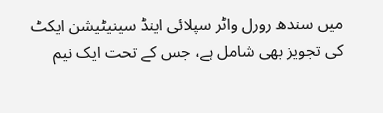میں سندھ رورل واٹر سپلائی اینڈ سینیٹیشن ایکٹ کی تجویز بھی شامل ہے، جس کے تحت ایک نیم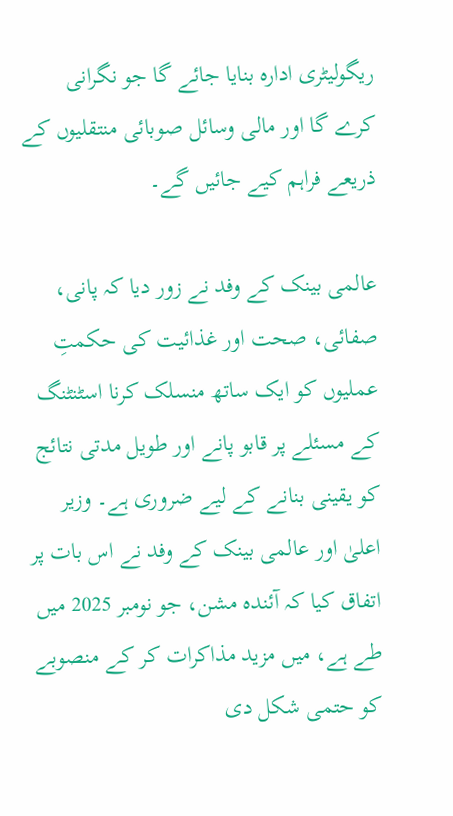ریگولیٹری ادارہ بنایا جائے گا جو نگرانی کرے گا اور مالی وسائل صوبائی منتقلیوں کے ذریعے فراہم کیے جائیں گے۔

عالمی بینک کے وفد نے زور دیا کہ پانی، صفائی، صحت اور غذائیت کی حکمتِ عملیوں کو ایک ساتھ منسلک کرنا اسٹنٹنگ کے مسئلے پر قابو پانے اور طویل مدتی نتائج کو یقینی بنانے کے لیے ضروری ہے۔ وزیر اعلیٰ اور عالمی بینک کے وفد نے اس بات پر اتفاق کیا کہ آئندہ مشن، جو نومبر 2025 میں طے ہے، میں مزید مذاکرات کر کے منصوبے کو حتمی شکل دی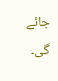جائے گی۔